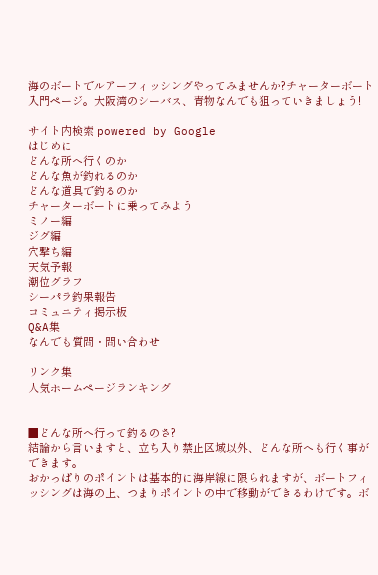海のボートでルアーフィッシングやってみませんか?チャーターボート入門ページ。大阪湾のシーバス、青物なんでも狙っていきましょう!

サイト内検索 powered by Google
はじめに
どんな所へ行くのか
どんな魚が釣れるのか
どんな道具で釣るのか
チャーターボートに乗ってみよう
ミノー編
ジグ編
穴撃ち編
天気予報
潮位グラフ
シーパラ釣果報告
コミュニティ掲示板
Q&A集
なんでも質問・問い合わせ

リンク集
人気ホームページランキング


■どんな所へ行って釣るのさ?
結論から言いますと、立ち入り禁止区域以外、どんな所へも行く事ができます。
おかっぱりのポイントは基本的に海岸線に限られますが、ボートフィッシングは海の上、つまりポイントの中で移動ができるわけです。ボ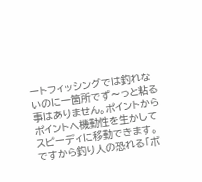ートフィッシングでは釣れないのに一箇所でず〜っと粘る事はありません。ポイントからポイントへ機動性を生かしてスピーディに移動できます。ですから釣り人の恐れる「ボ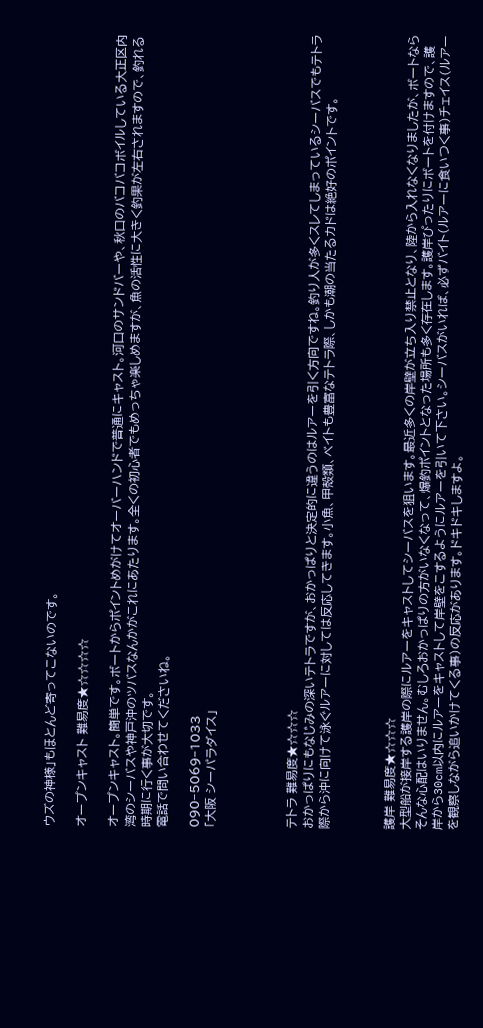ウズの神様」もほとんど寄ってこないのです。

オープンキャスト 難易度★☆☆☆☆

オープンキャスト。簡単です。ボートからポイントめがけてオーバーハンドで普通にキャスト。河口のサンドバーや、秋口のバコバコボイルしている大正区内湾のシーバスや神戸沖のツバスなんかがこれにあたります。全くの初心者でもめっちゃ楽しめますが、魚の活性に大きく釣果が左右されますので、釣れる時期に行く事が大切です。
電話で問い合わせてくださいね。

090−5069−1033
「大阪 シーパラダイス」




テトラ 難易度★☆☆☆
おかっぱりにもなじみの深いテトラですが、おかっぱりと決定的に違うのはルアーを引く方向ですね。釣り人が多くスレてしまっているシーバスでもテトラ際から沖に向けて泳ぐルアーに対しては反応してきます。小魚、甲殻類、ベイトも豊富なテトラ際、しかも潮の当たるカドは絶好のポイントです。



護岸 難易度★☆☆☆
大型船が接岸する護岸の際にルアーをキャストしてシーバスを狙います。最近多くの岸壁が立ち入り禁止となり、陸から入れなくなりましたが、ボートならそんな心配はいりません。むしろおかっぱりの方がいなくなって、爆釣ポイントとなった場所も多く存在します。護岸ぴったりにボートを付けますので、護岸から30cm以内にルアーをキャストして岸壁をこするようにルアーを引いて下さい。シーバスがいれば、必ずバイト(ルアーに食いつく事)チェイス(ルアーを観察しながら追いかけてくる事)の反応があります。ドキドキしますよ。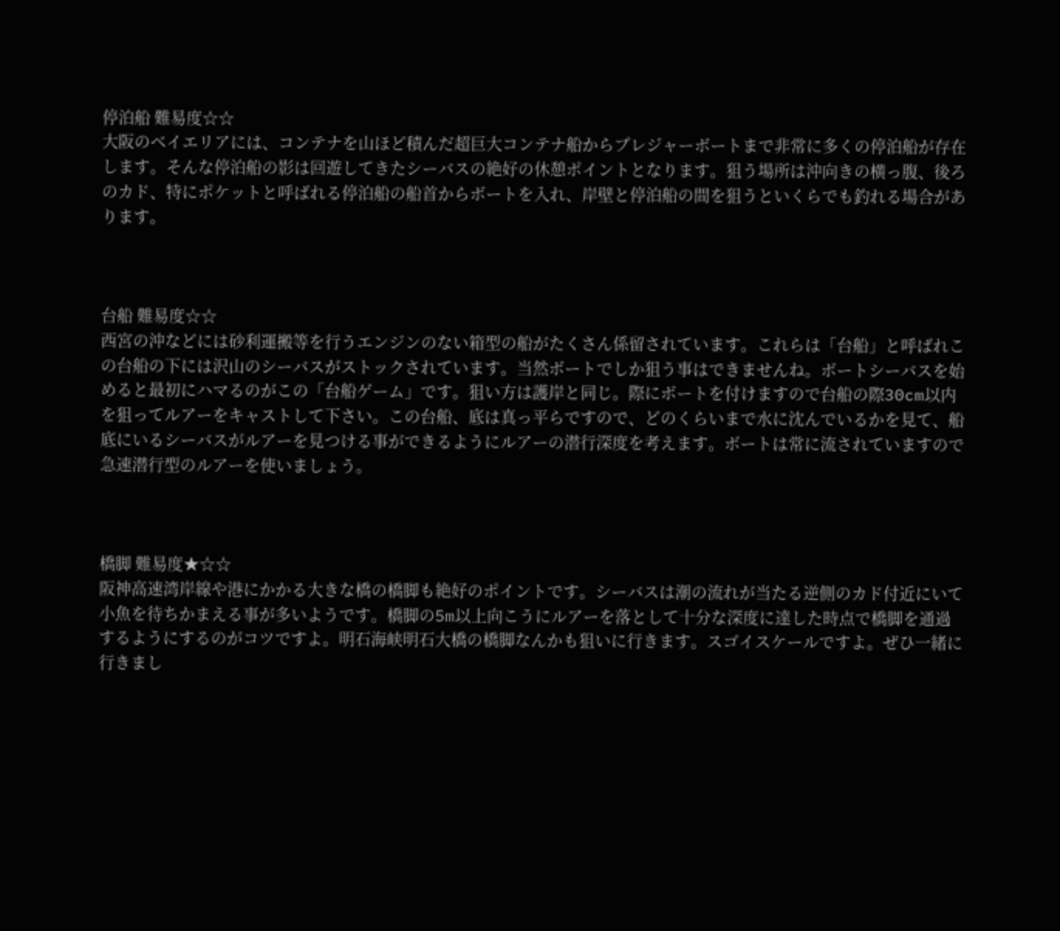停泊船 難易度☆☆
大阪のベイエリアには、コンテナを山ほど積んだ超巨大コンテナ船からプレジャーボートまで非常に多くの停泊船が存在します。そんな停泊船の影は回遊してきたシーバスの絶好の休憩ポイントとなります。狙う場所は沖向きの横っ腹、後ろのカド、特にポケットと呼ばれる停泊船の船首からボートを入れ、岸壁と停泊船の間を狙うといくらでも釣れる場合があります。



台船 難易度☆☆
西宮の沖などには砂利運搬等を行うエンジンのない箱型の船がたくさん係留されています。これらは「台船」と呼ばれこの台船の下には沢山のシーバスがストックされています。当然ボートでしか狙う事はできませんね。ボートシーバスを始めると最初にハマるのがこの「台船ゲーム」です。狙い方は護岸と同じ。際にボートを付けますので台船の際30cm以内を狙ってルアーをキャストして下さい。この台船、底は真っ平らですので、どのくらいまで水に沈んでいるかを見て、船底にいるシーバスがルアーを見つける事ができるようにルアーの潜行深度を考えます。ボートは常に流されていますので急速潜行型のルアーを使いましょう。



橋脚 難易度★☆☆
阪神高速湾岸線や港にかかる大きな橋の橋脚も絶好のポイントです。シーバスは潮の流れが当たる逆側のカド付近にいて小魚を待ちかまえる事が多いようです。橋脚の5m以上向こうにルアーを落として十分な深度に達した時点で橋脚を通過するようにするのがコツですよ。明石海峡明石大橋の橋脚なんかも狙いに行きます。スゴイスケールですよ。ぜひ一緒に行きまし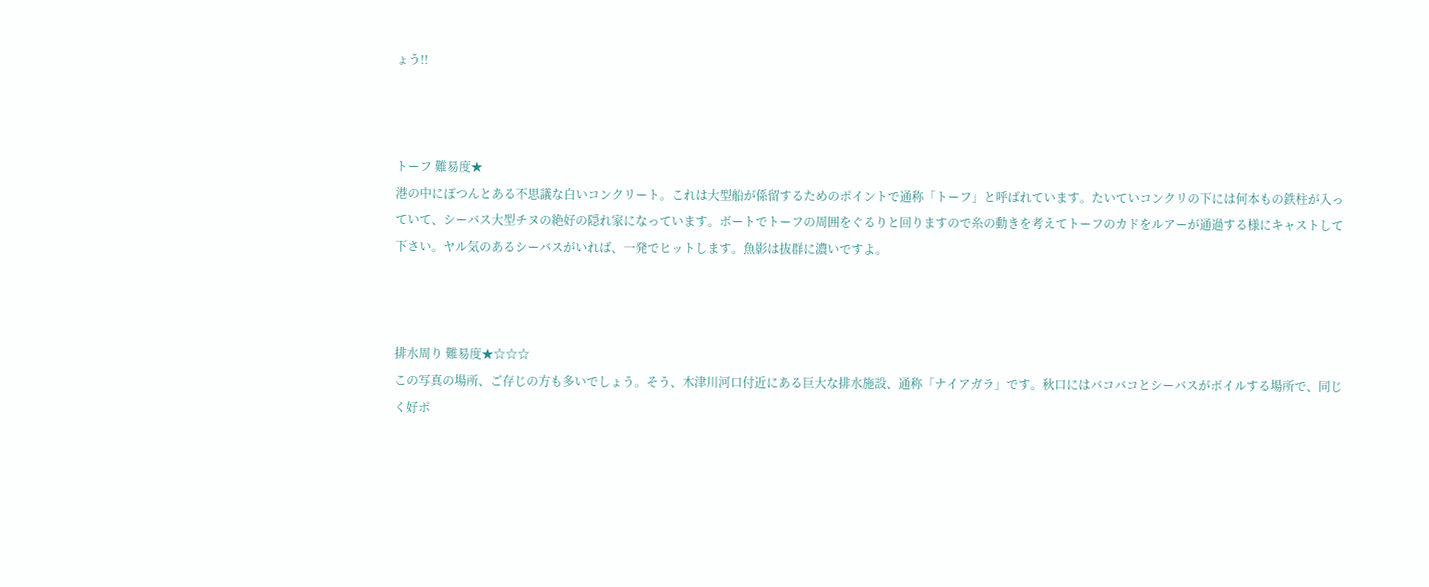ょう!!



トーフ 難易度★
港の中にぽつんとある不思議な白いコンクリート。これは大型船が係留するためのポイントで通称「トーフ」と呼ばれています。たいていコンクリの下には何本もの鉄柱が入っていて、シーバス大型チヌの絶好の隠れ家になっています。ボートでトーフの周囲をぐるりと回りますので糸の動きを考えてトーフのカドをルアーが通過する様にキャストして下さい。ヤル気のあるシーバスがいれば、一発でヒットします。魚影は抜群に濃いですよ。



排水周り 難易度★☆☆☆
この写真の場所、ご存じの方も多いでしょう。そう、木津川河口付近にある巨大な排水施設、通称「ナイアガラ」です。秋口にはバコバコとシーバスがボイルする場所で、同じく好ポ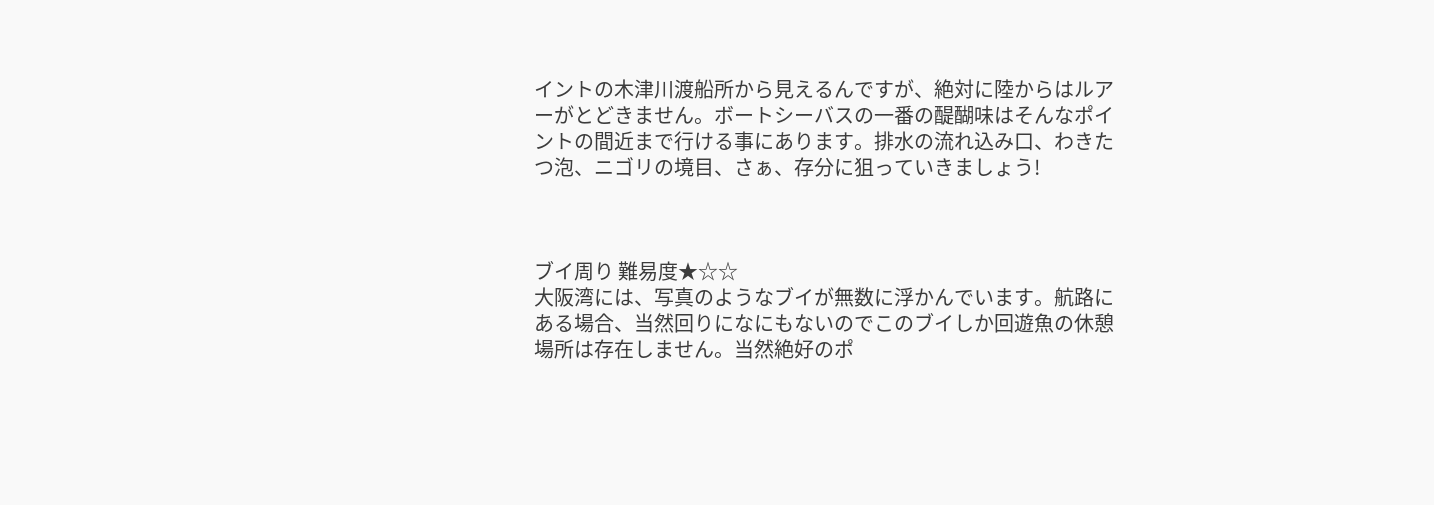イントの木津川渡船所から見えるんですが、絶対に陸からはルアーがとどきません。ボートシーバスの一番の醍醐味はそんなポイントの間近まで行ける事にあります。排水の流れ込み口、わきたつ泡、ニゴリの境目、さぁ、存分に狙っていきましょう!



ブイ周り 難易度★☆☆
大阪湾には、写真のようなブイが無数に浮かんでいます。航路にある場合、当然回りになにもないのでこのブイしか回遊魚の休憩場所は存在しません。当然絶好のポ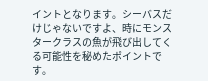イントとなります。シーバスだけじゃないですよ、時にモンスタークラスの魚が飛び出してくる可能性を秘めたポイントです。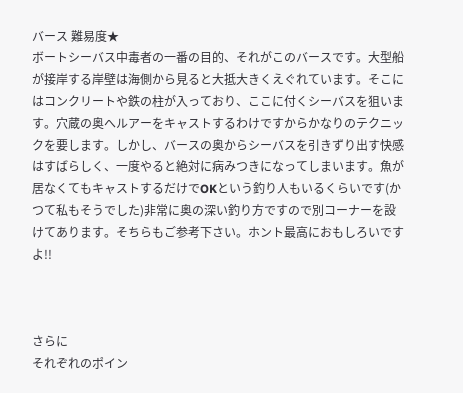バース 難易度★
ボートシーバス中毒者の一番の目的、それがこのバースです。大型船が接岸する岸壁は海側から見ると大抵大きくえぐれています。そこにはコンクリートや鉄の柱が入っており、ここに付くシーバスを狙います。穴蔵の奥へルアーをキャストするわけですからかなりのテクニックを要します。しかし、バースの奥からシーバスを引きずり出す快感はすばらしく、一度やると絶対に病みつきになってしまいます。魚が居なくてもキャストするだけでOKという釣り人もいるくらいです(かつて私もそうでした)非常に奥の深い釣り方ですので別コーナーを設けてあります。そちらもご参考下さい。ホント最高におもしろいですよ!!



さらに
それぞれのポイン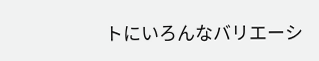トにいろんなバリエーシ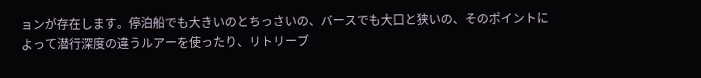ョンが存在します。停泊船でも大きいのとちっさいの、バースでも大口と狭いの、そのポイントによって潜行深度の違うルアーを使ったり、リトリーブ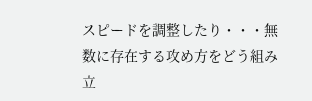スピードを調整したり・・・無数に存在する攻め方をどう組み立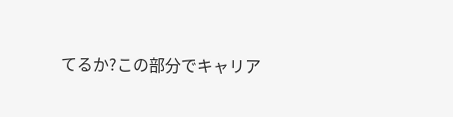てるか?この部分でキャリア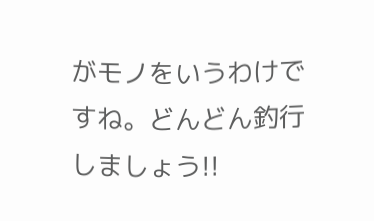がモノをいうわけですね。どんどん釣行しましょう!!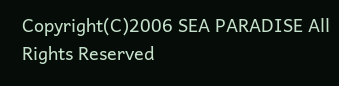Copyright(C)2006 SEA PARADISE All Rights Reserved